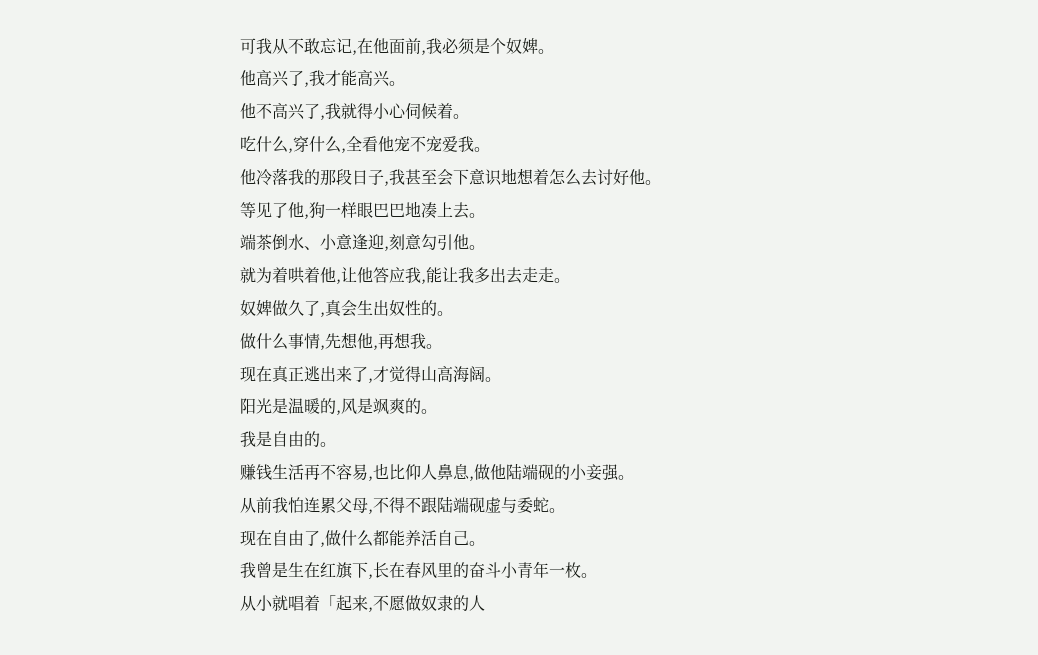可我从不敢忘记,在他面前,我必须是个奴婢。
他高兴了,我才能高兴。
他不高兴了,我就得小心伺候着。
吃什么,穿什么,全看他宠不宠爱我。
他冷落我的那段日子,我甚至会下意识地想着怎么去讨好他。
等见了他,狗一样眼巴巴地凑上去。
端茶倒水、小意逢迎,刻意勾引他。
就为着哄着他,让他答应我,能让我多出去走走。
奴婢做久了,真会生出奴性的。
做什么事情,先想他,再想我。
现在真正逃出来了,才觉得山高海阔。
阳光是温暖的,风是飒爽的。
我是自由的。
赚钱生活再不容易,也比仰人鼻息,做他陆端砚的小妾强。
从前我怕连累父母,不得不跟陆端砚虚与委蛇。
现在自由了,做什么都能养活自己。
我曾是生在红旗下,长在春风里的奋斗小青年一枚。
从小就唱着「起来,不愿做奴隶的人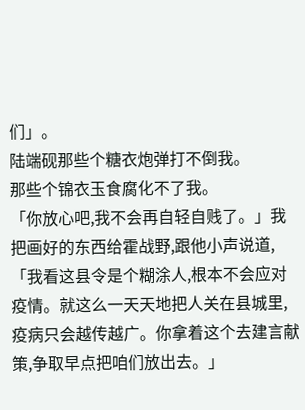们」。
陆端砚那些个糖衣炮弹打不倒我。
那些个锦衣玉食腐化不了我。
「你放心吧,我不会再自轻自贱了。」我把画好的东西给霍战野,跟他小声说道,「我看这县令是个糊涂人,根本不会应对疫情。就这么一天天地把人关在县城里,疫病只会越传越广。你拿着这个去建言献策,争取早点把咱们放出去。」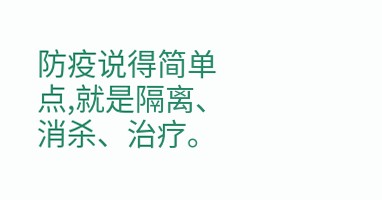防疫说得简单点,就是隔离、消杀、治疗。